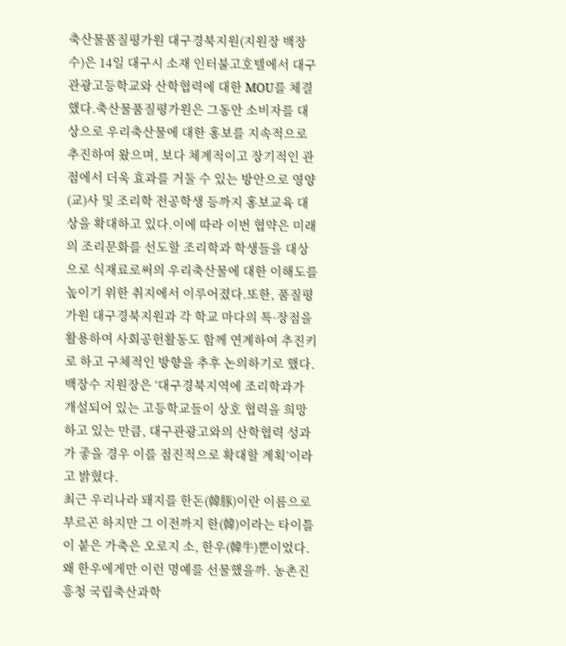축산물품질평가원 대구경북지원(지원장 백장수)은 14일 대구시 소재 인터불고호텔에서 대구관광고등학교와 산학협력에 대한 MOU를 체결했다.축산물품질평가원은 그동안 소비자를 대상으로 우리축산물에 대한 홍보를 지속적으로 추진하여 왔으며, 보다 체계적이고 장기적인 관점에서 더욱 효과를 거둘 수 있는 방안으로 영양(교)사 및 조리학 전공학생 등까지 홍보교육 대상을 확대하고 있다.이에 따라 이번 협약은 미래의 조리문화를 선도할 조리학과 학생들을 대상으로 식재료로써의 우리축산물에 대한 이해도를 높이기 위한 취지에서 이루어졌다.또한, 품질평가원 대구경북지원과 각 학교 마다의 특·장점을 활용하여 사회공헌활동도 함께 연계하여 추진키로 하고 구체적인 방향을 추후 논의하기로 했다.백장수 지원장은 ‘대구경북지역에 조리학과가 개설되어 있는 고등학교들이 상호 협력을 희망하고 있는 만큼, 대구관광고와의 산학협력 성과가 좋을 경우 이를 점진적으로 확대할 계획’이라고 밝혔다.
최근 우리나라 돼지를 한돈(韓豚)이란 이름으로 부르곤 하지만 그 이전까지 한(韓)이라는 타이틀이 붙은 가축은 오로지 소, 한우(韓牛)뿐이었다.왜 한우에게만 이런 명예를 선물했을까. 농촌진흥청 국립축산과학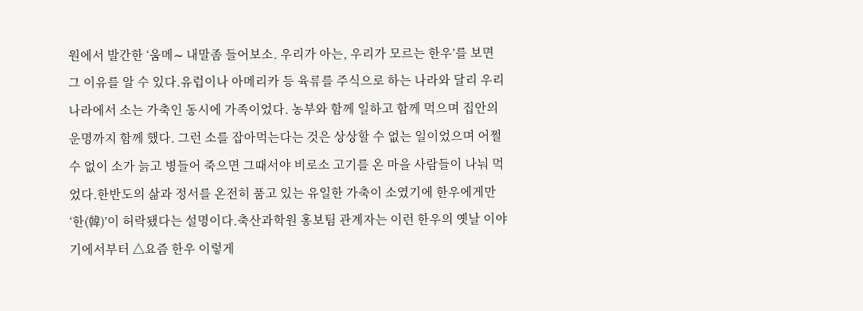원에서 발간한 ‘움메∼ 내말좀 들어보소. 우리가 아는, 우리가 모르는 한우’를 보면 그 이유를 알 수 있다.유럽이나 아메리카 등 육류를 주식으로 하는 나라와 달리 우리나라에서 소는 가축인 동시에 가족이었다. 농부와 함께 일하고 함께 먹으며 집안의 운명까지 함께 했다. 그런 소를 잡아먹는다는 것은 상상할 수 없는 일이었으며 어쩔 수 없이 소가 늙고 병들어 죽으면 그때서야 비로소 고기를 온 마을 사람들이 나눠 먹었다.한반도의 삶과 정서를 온전히 품고 있는 유일한 가축이 소였기에 한우에게만 ‘한(韓)’이 허락됐다는 설명이다.축산과학원 홍보팀 관계자는 이런 한우의 옛날 이야기에서부터 △요즘 한우 이렇게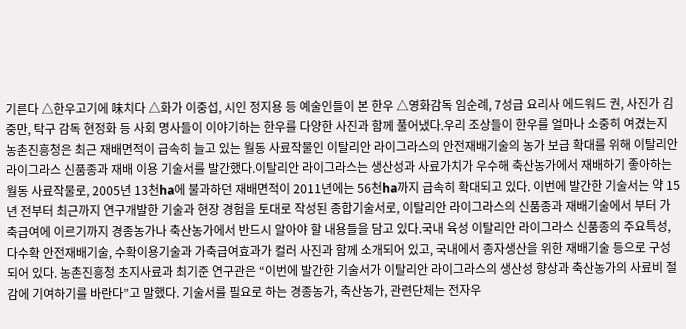기른다 △한우고기에 味치다 △화가 이중섭, 시인 정지용 등 예술인들이 본 한우 △영화감독 임순례, 7성급 요리사 에드워드 권, 사진가 김중만, 탁구 감독 현정화 등 사회 명사들이 이야기하는 한우를 다양한 사진과 함께 풀어냈다.우리 조상들이 한우를 얼마나 소중히 여겼는지
농촌진흥청은 최근 재배면적이 급속히 늘고 있는 월동 사료작물인 이탈리안 라이그라스의 안전재배기술의 농가 보급 확대를 위해 이탈리안 라이그라스 신품종과 재배 이용 기술서를 발간했다.이탈리안 라이그라스는 생산성과 사료가치가 우수해 축산농가에서 재배하기 좋아하는 월동 사료작물로, 2005년 13천ha에 불과하던 재배면적이 2011년에는 56천ha까지 급속히 확대되고 있다. 이번에 발간한 기술서는 약 15년 전부터 최근까지 연구개발한 기술과 현장 경험을 토대로 작성된 종합기술서로, 이탈리안 라이그라스의 신품종과 재배기술에서 부터 가축급여에 이르기까지 경종농가나 축산농가에서 반드시 알아야 할 내용들을 담고 있다.국내 육성 이탈리안 라이그라스 신품종의 주요특성, 다수확 안전재배기술, 수확이용기술과 가축급여효과가 컬러 사진과 함께 소개되어 있고, 국내에서 종자생산을 위한 재배기술 등으로 구성되어 있다. 농촌진흥청 초지사료과 최기준 연구관은 “이번에 발간한 기술서가 이탈리안 라이그라스의 생산성 향상과 축산농가의 사료비 절감에 기여하기를 바란다”고 말했다. 기술서를 필요로 하는 경종농가, 축산농가, 관련단체는 전자우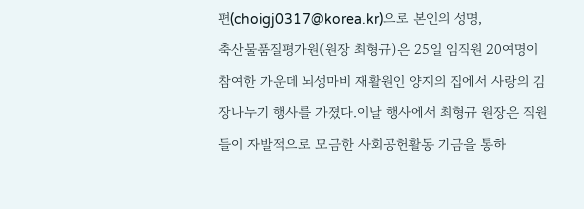편(choigj0317@korea.kr)으로 본인의 성명,
축산물품질평가원(원장 최형규)은 25일 임직원 20여명이 참여한 가운데 뇌성마비 재활원인 양지의 집에서 사랑의 김장나누기 행사를 가졌다.이날 행사에서 최형규 원장은 직원들이 자발적으로 모금한 사회공헌활동 기금을 통하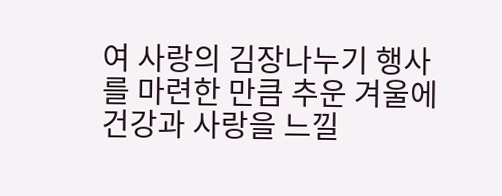여 사랑의 김장나누기 행사를 마련한 만큼 추운 겨울에 건강과 사랑을 느낄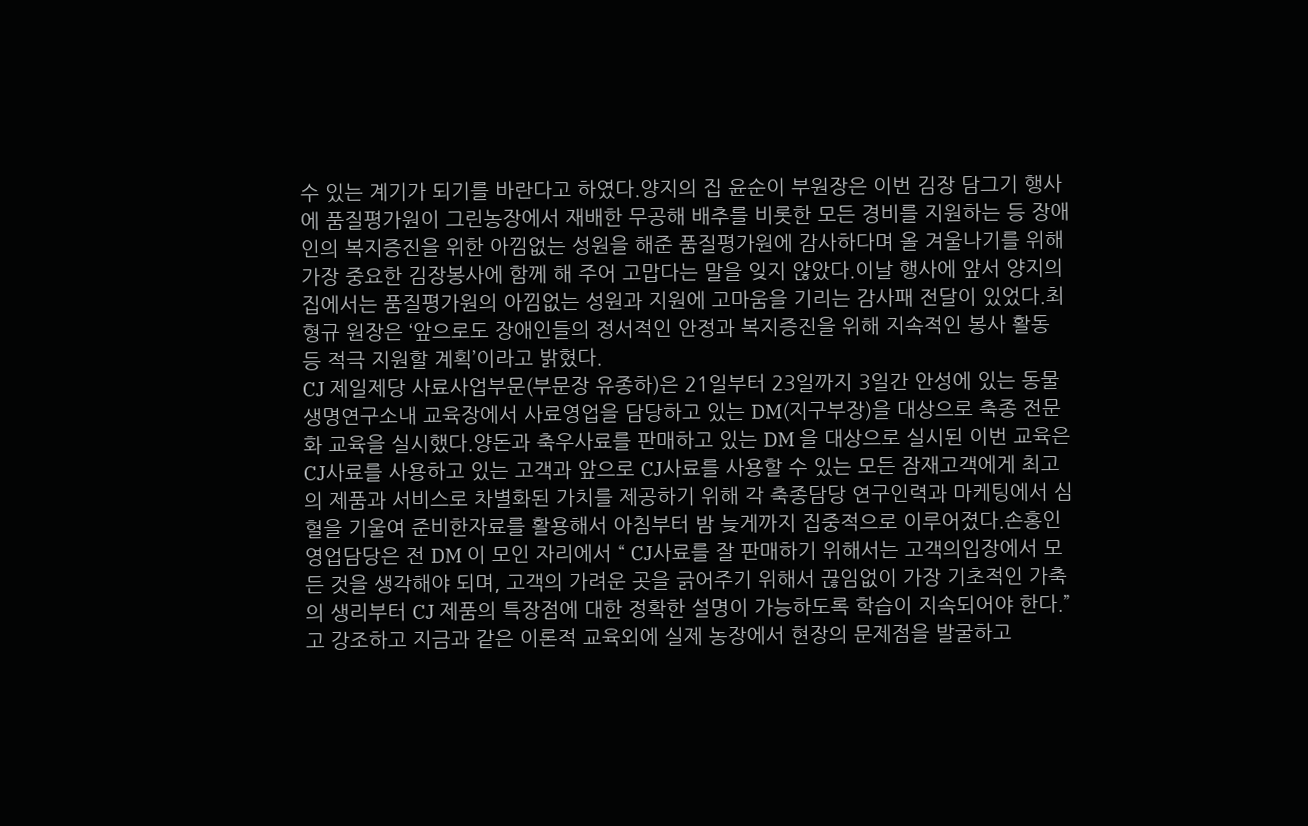수 있는 계기가 되기를 바란다고 하였다.양지의 집 윤순이 부원장은 이번 김장 담그기 행사에 품질평가원이 그린농장에서 재배한 무공해 배추를 비롯한 모든 경비를 지원하는 등 장애인의 복지증진을 위한 아낌없는 성원을 해준 품질평가원에 감사하다며 올 겨울나기를 위해 가장 중요한 김장봉사에 함께 해 주어 고맙다는 말을 잊지 않았다.이날 행사에 앞서 양지의 집에서는 품질평가원의 아낌없는 성원과 지원에 고마움을 기리는 감사패 전달이 있었다.최형규 원장은 ‘앞으로도 장애인들의 정서적인 안정과 복지증진을 위해 지속적인 봉사 활동 등 적극 지원할 계획’이라고 밝혔다.
CJ 제일제당 사료사업부문(부문장 유종하)은 21일부터 23일까지 3일간 안성에 있는 동물생명연구소내 교육장에서 사료영업을 담당하고 있는 DM(지구부장)을 대상으로 축종 전문화 교육을 실시했다.양돈과 축우사료를 판매하고 있는 DM 을 대상으로 실시된 이번 교육은 CJ사료를 사용하고 있는 고객과 앞으로 CJ사료를 사용할 수 있는 모든 잠재고객에게 최고의 제품과 서비스로 차별화된 가치를 제공하기 위해 각 축종담당 연구인력과 마케팅에서 심혈을 기울여 준비한자료를 활용해서 아침부터 밤 늦게까지 집중적으로 이루어졌다.손홍인 영업담당은 전 DM 이 모인 자리에서 “ CJ사료를 잘 판매하기 위해서는 고객의입장에서 모든 것을 생각해야 되며, 고객의 가려운 곳을 긁어주기 위해서 끊임없이 가장 기초적인 가축의 생리부터 CJ 제품의 특장점에 대한 정확한 설명이 가능하도록 학습이 지속되어야 한다.”고 강조하고 지금과 같은 이론적 교육외에 실제 농장에서 현장의 문제점을 발굴하고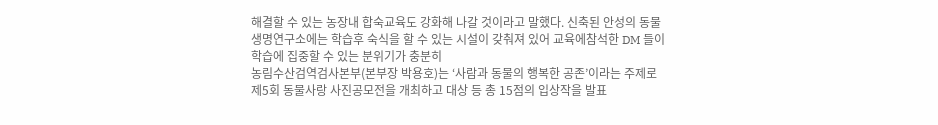해결할 수 있는 농장내 합숙교육도 강화해 나갈 것이라고 말했다. 신축된 안성의 동물생명연구소에는 학습후 숙식을 할 수 있는 시설이 갖춰져 있어 교육에참석한 DM 들이 학습에 집중할 수 있는 분위기가 충분히
농림수산검역검사본부(본부장 박용호)는 ‘사람과 동물의 행복한 공존’이라는 주제로 제5회 동물사랑 사진공모전을 개최하고 대상 등 총 15점의 입상작을 발표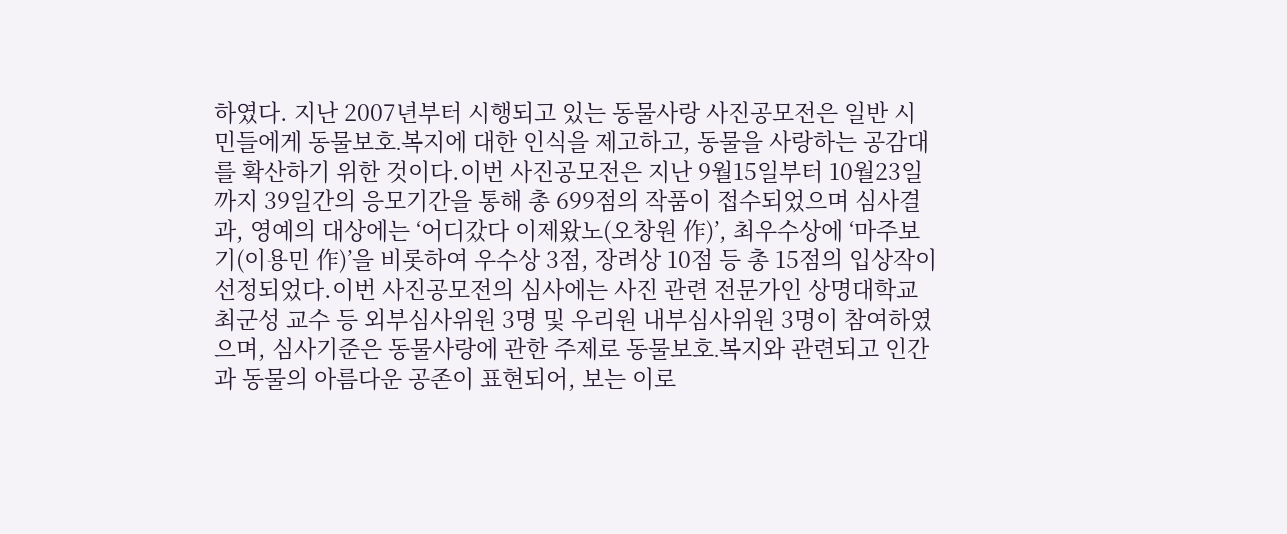하였다. 지난 2007년부터 시행되고 있는 동물사랑 사진공모전은 일반 시민들에게 동물보호․복지에 대한 인식을 제고하고, 동물을 사랑하는 공감대를 확산하기 위한 것이다.이번 사진공모전은 지난 9월15일부터 10월23일까지 39일간의 응모기간을 통해 총 699점의 작품이 접수되었으며 심사결과, 영예의 대상에는 ‘어디갔다 이제왔노(오창원 作)’, 최우수상에 ‘마주보기(이용민 作)’을 비롯하여 우수상 3점, 장려상 10점 등 총 15점의 입상작이 선정되었다.이번 사진공모전의 심사에는 사진 관련 전문가인 상명대학교 최군성 교수 등 외부심사위원 3명 및 우리원 내부심사위원 3명이 참여하였으며, 심사기준은 동물사랑에 관한 주제로 동물보호․복지와 관련되고 인간과 동물의 아름다운 공존이 표현되어, 보는 이로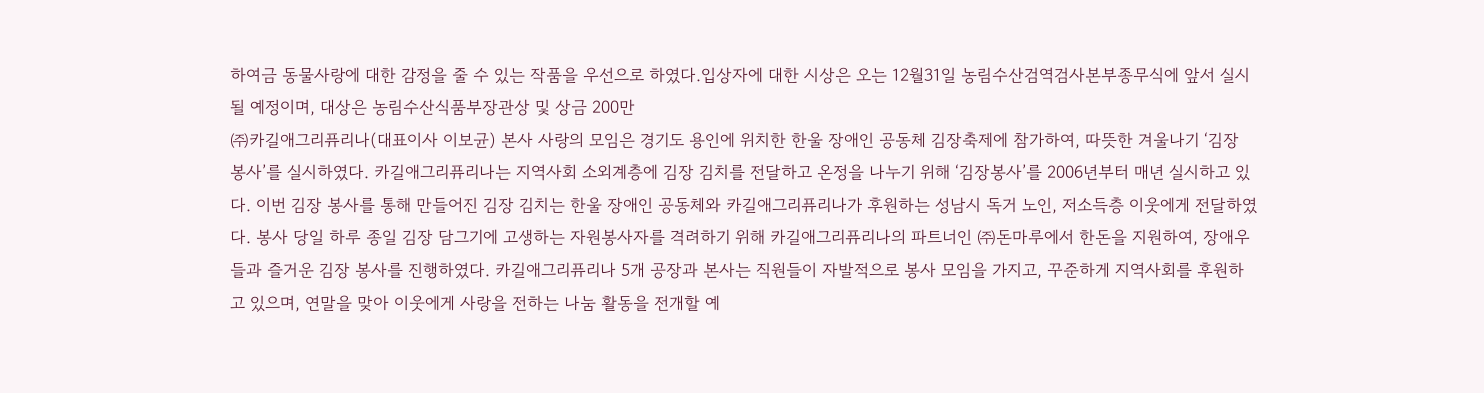하여금 동물사랑에 대한 감정을 줄 수 있는 작품을 우선으로 하였다.입상자에 대한 시상은 오는 12월31일 농림수산검역검사본부종무식에 앞서 실시될 예정이며, 대상은 농림수산식품부장관상 및 상금 200만
㈜카길애그리퓨리나(대표이사 이보균) 본사 사랑의 모임은 경기도 용인에 위치한 한울 장애인 공동체 김장축제에 참가하여, 따뜻한 겨울나기 ‘김장 봉사’를 실시하였다. 카길애그리퓨리나는 지역사회 소외계층에 김장 김치를 전달하고 온정을 나누기 위해 ‘김장봉사’를 2006년부터 매년 실시하고 있다. 이번 김장 봉사를 통해 만들어진 김장 김치는 한울 장애인 공동체와 카길애그리퓨리나가 후원하는 성남시 독거 노인, 저소득층 이웃에게 전달하였다. 봉사 당일 하루 종일 김장 담그기에 고생하는 자원봉사자를 격려하기 위해 카길애그리퓨리나의 파트너인 ㈜돈마루에서 한돈을 지원하여, 장애우들과 즐거운 김장 봉사를 진행하였다. 카길애그리퓨리나 5개 공장과 본사는 직원들이 자발적으로 봉사 모임을 가지고, 꾸준하게 지역사회를 후원하고 있으며, 연말을 맞아 이웃에게 사랑을 전하는 나눔 활동을 전개할 예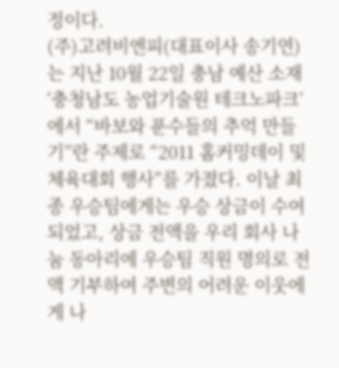정이다.
(주)고려비엔피(대표이사 송기연)는 지난 10월 22일 충남 예산 소재 ‘충청남도 농업기술원 테크노파크’에서 “바보와 푼수들의 추억 만들기”란 주제로 “2011 홈커밍데이 및 체육대회 행사”를 가졌다. 이날 최종 우승팀에게는 우승 상금이 수여되었고, 상금 전액을 우리 회사 나눔 동아리에 우승팀 직원 명의로 전액 기부하여 주변의 어려운 이웃에게 나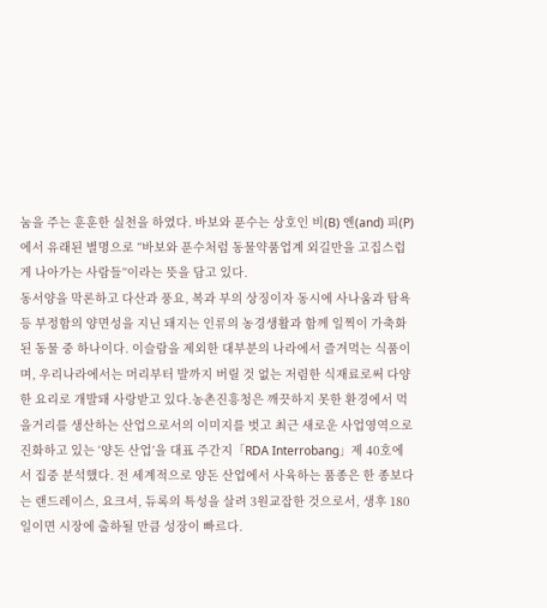눔을 주는 훈훈한 실천을 하였다. 바보와 푼수는 상호인 비(B) 엔(and) 피(P)에서 유래된 별명으로 “바보와 푼수처럼 동물약품업계 외길만을 고집스럽게 나아가는 사람들”이라는 뜻을 담고 있다.
동서양을 막론하고 다산과 풍요, 복과 부의 상징이자 동시에 사나움과 탐욕 등 부정함의 양면성을 지닌 돼지는 인류의 농경생활과 함께 일찍이 가축화된 동물 중 하나이다. 이슬람을 제외한 대부분의 나라에서 즐겨먹는 식품이며, 우리나라에서는 머리부터 발까지 버릴 것 없는 저렴한 식재료로써 다양한 요리로 개발돼 사랑받고 있다.농촌진흥청은 깨끗하지 못한 환경에서 먹을거리를 생산하는 산업으로서의 이미지를 벗고 최근 새로운 사업영역으로 진화하고 있는 ‘양돈 산업’을 대표 주간지「RDA Interrobang」제 40호에서 집중 분석했다. 전 세계적으로 양돈 산업에서 사육하는 품종은 한 종보다는 랜드레이스, 요크셔, 듀록의 특성을 살려 3원교잡한 것으로서, 생후 180일이면 시장에 출하될 만큼 성장이 빠르다.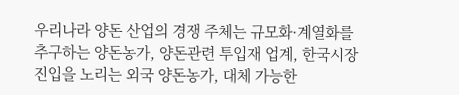우리나라 양돈 산업의 경쟁 주체는 규모화·계열화를 추구하는 양돈농가, 양돈관련 투입재 업계, 한국시장 진입을 노리는 외국 양돈농가, 대체 가능한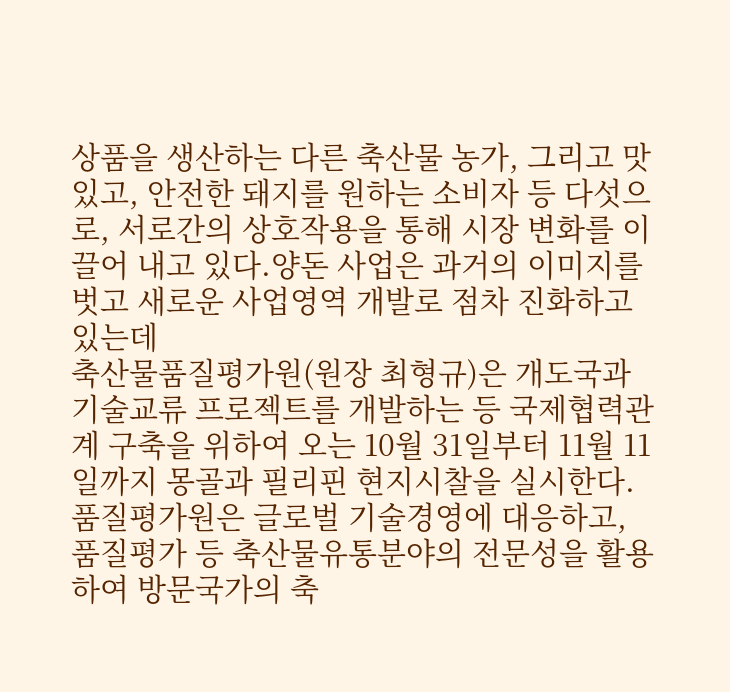상품을 생산하는 다른 축산물 농가, 그리고 맛있고, 안전한 돼지를 원하는 소비자 등 다섯으로, 서로간의 상호작용을 통해 시장 변화를 이끌어 내고 있다.양돈 사업은 과거의 이미지를 벗고 새로운 사업영역 개발로 점차 진화하고 있는데
축산물품질평가원(원장 최형규)은 개도국과 기술교류 프로젝트를 개발하는 등 국제협력관계 구축을 위하여 오는 10월 31일부터 11월 11일까지 몽골과 필리핀 현지시찰을 실시한다.품질평가원은 글로벌 기술경영에 대응하고, 품질평가 등 축산물유통분야의 전문성을 활용하여 방문국가의 축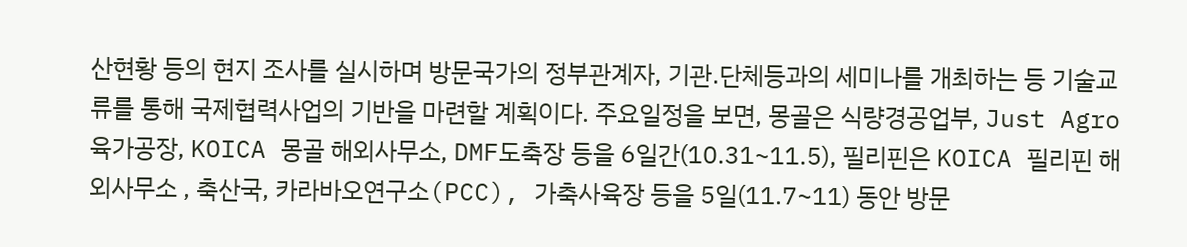산현황 등의 현지 조사를 실시하며 방문국가의 정부관계자, 기관․단체등과의 세미나를 개최하는 등 기술교류를 통해 국제협력사업의 기반을 마련할 계획이다. 주요일정을 보면, 몽골은 식량경공업부, Just Agro 육가공장, KOICA 몽골 해외사무소, DMF도축장 등을 6일간(10.31~11.5), 필리핀은 KOICA 필리핀 해외사무소 , 축산국, 카라바오연구소(PCC), 가축사육장 등을 5일(11.7~11) 동안 방문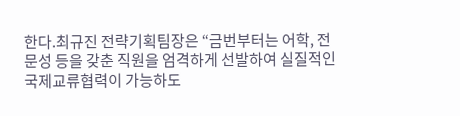한다.최규진 전략기획팀장은 “금번부터는 어학, 전문성 등을 갖춘 직원을 엄격하게 선발하여 실질적인 국제교류협력이 가능하도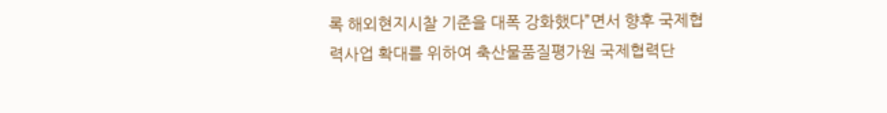록 해외현지시찰 기준을 대폭 강화했다”면서 향후 국제협력사업 확대를 위하여 축산물품질평가원 국제협력단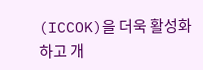(ICCOK)을 더욱 활성화하고 개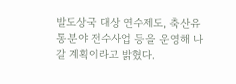발도상국 대상 연수제도, 축산유통분야 전수사업 등을 운영해 나갈 계획이라고 밝혔다.